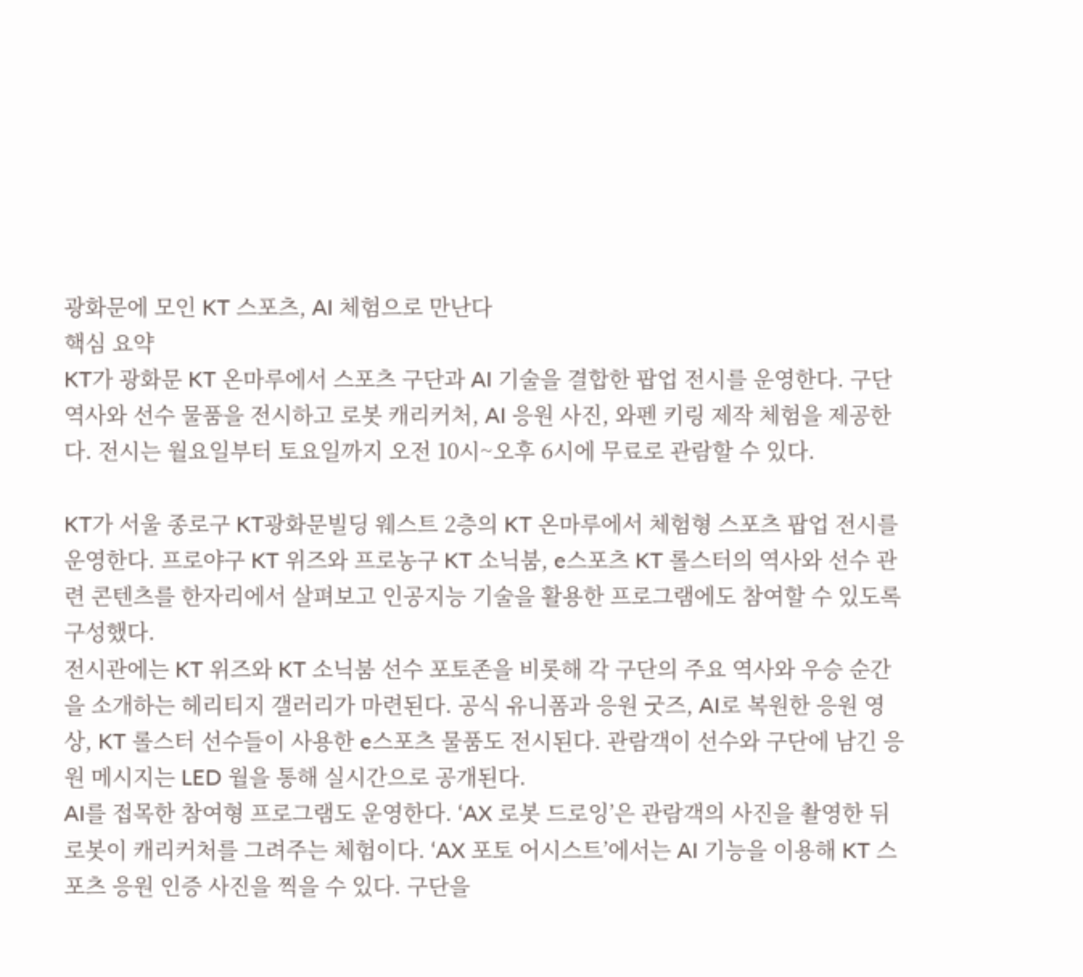광화문에 모인 KT 스포츠, AI 체험으로 만난다
핵심 요약
KT가 광화문 KT 온마루에서 스포츠 구단과 AI 기술을 결합한 팝업 전시를 운영한다. 구단 역사와 선수 물품을 전시하고 로봇 캐리커처, AI 응원 사진, 와펜 키링 제작 체험을 제공한다. 전시는 월요일부터 토요일까지 오전 10시~오후 6시에 무료로 관람할 수 있다.

KT가 서울 종로구 KT광화문빌딩 웨스트 2층의 KT 온마루에서 체험형 스포츠 팝업 전시를 운영한다. 프로야구 KT 위즈와 프로농구 KT 소닉붐, e스포츠 KT 롤스터의 역사와 선수 관련 콘텐츠를 한자리에서 살펴보고 인공지능 기술을 활용한 프로그램에도 참여할 수 있도록 구성했다.
전시관에는 KT 위즈와 KT 소닉붐 선수 포토존을 비롯해 각 구단의 주요 역사와 우승 순간을 소개하는 헤리티지 갤러리가 마련된다. 공식 유니폼과 응원 굿즈, AI로 복원한 응원 영상, KT 롤스터 선수들이 사용한 e스포츠 물품도 전시된다. 관람객이 선수와 구단에 남긴 응원 메시지는 LED 월을 통해 실시간으로 공개된다.
AI를 접목한 참여형 프로그램도 운영한다. ‘AX 로봇 드로잉’은 관람객의 사진을 촬영한 뒤 로봇이 캐리커처를 그려주는 체험이다. ‘AX 포토 어시스트’에서는 AI 기능을 이용해 KT 스포츠 응원 인증 사진을 찍을 수 있다. 구단을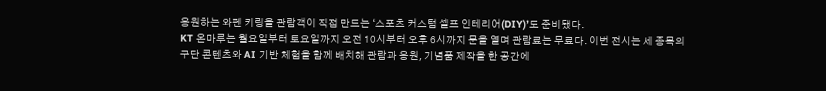응원하는 와펜 키링을 관람객이 직접 만드는 ‘스포츠 커스텀 셀프 인테리어(DIY)’도 준비됐다.
KT 온마루는 월요일부터 토요일까지 오전 10시부터 오후 6시까지 문을 열며 관람료는 무료다. 이번 전시는 세 종목의 구단 콘텐츠와 AI 기반 체험을 함께 배치해 관람과 응원, 기념품 제작을 한 공간에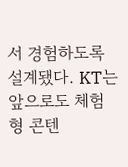서 경험하도록 설계됐다. KT는 앞으로도 체험형 콘텐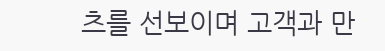츠를 선보이며 고객과 만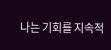나는 기회를 지속적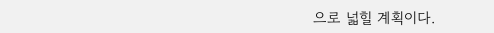으로 넓힐 계획이다.